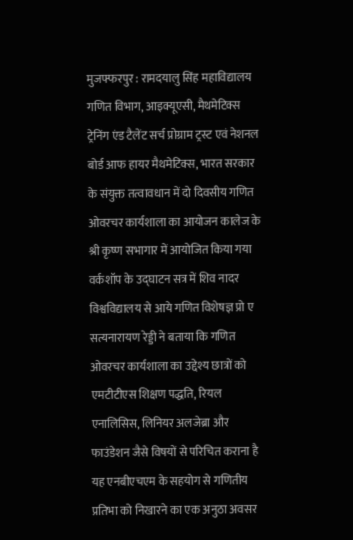मुजफ्फरपुर : रामदयालु सिंह महाविद्यालय गणित विभाग, आइक्यूएसी, मैथमेटिक्स ट्रेनिंग एंड टैलेंट सर्च प्रोग्राम ट्रस्ट एवं नेशनल बोर्ड आफ हायर मैथमेटिक्स, भारत सरकार के संयुक्त तत्वावधान में दो दिवसीय गणित ओवरचर कार्यशाला का आयोजन कालेज के श्री कृष्ण सभागार में आयोजित किया गया
वर्कशॉप के उद्घाटन सत्र में शिव नादर विश्वविद्यालय से आये गणित विशेषज्ञ प्रो ए सत्यनारायण रेड्डी ने बताया कि गणित ओवरचर कार्यशाला का उद्देश्य छात्रों को एमटीटीएस शिक्षण पद्धति, रियल एनालिसिस, लिनियर अलजेब्रा और फाउंडेशन जैसे विषयों से परिचित कराना है यह एनबीएचएम के सहयोग से गणितीय प्रतिभा को निखारने का एक अनुठा अवसर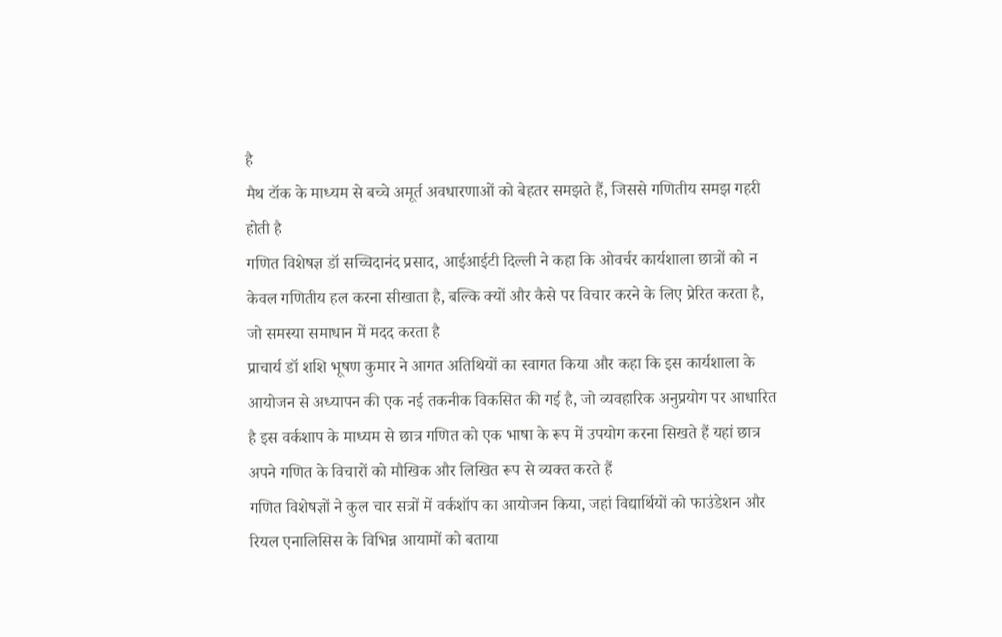है
मैथ टॉक के माध्यम से बच्चे अमूर्त अवधारणाओं को बेहतर समझते हैं, जिससे गणितीय समझ गहरी होती है
गणित विशेषज्ञ डॉ सच्चिदानंद प्रसाद, आईआईटी दिल्ली ने कहा कि ओवर्चर कार्यशाला छात्रों को न केवल गणितीय हल करना सीखाता है, बल्कि क्यों और कैसे पर विचार करने के लिए प्रेरित करता है, जो समस्या समाधान में मदद करता है
प्राचार्य डॉ शशि भूषण कुमार ने आगत अतिथियों का स्वागत किया और कहा कि इस कार्यशाला के आयोजन से अध्यापन की एक नई तकनीक विकसित की गई है, जो व्यवहारिक अनुप्रयोग पर आधारित है इस वर्कशाप के माध्यम से छात्र गणित को एक भाषा के रूप में उपयोग करना सिखते हैं यहां छात्र अपने गणित के विचारों को मौखिक और लिखित रूप से व्यक्त करते हैं
गणित विशेषज्ञों ने कुल चार सत्रों में वर्कशॉप का आयोजन किया, जहां विद्यार्थियों को फाउंडेशन और रियल एनालिसिस के विभिन्न आयामों को बताया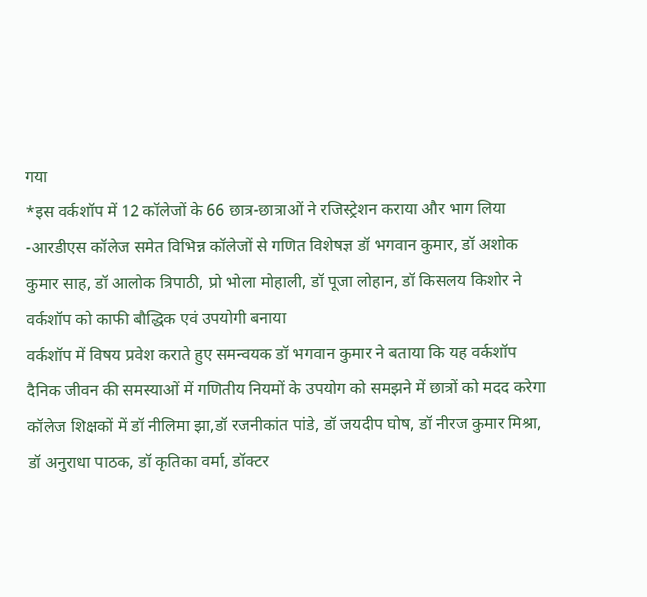गया
*इस वर्कशॉप में 12 कॉलेजों के 66 छात्र-छात्राओं ने रजिस्ट्रेशन कराया और भाग लिया
-आरडीएस कॉलेज समेत विभिन्न कॉलेजों से गणित विशेषज्ञ डॉ भगवान कुमार, डॉ अशोक कुमार साह, डॉ आलोक त्रिपाठी, प्रो भोला मोहाली, डॉ पूजा लोहान, डॉ किसलय किशोर ने वर्कशॉप को काफी बौद्धिक एवं उपयोगी बनाया
वर्कशॉप में विषय प्रवेश कराते हुए समन्वयक डॉ भगवान कुमार ने बताया कि यह वर्कशॉप दैनिक जीवन की समस्याओं में गणितीय नियमों के उपयोग को समझने में छात्रों को मदद करेगा
कॉलेज शिक्षकों में डॉ नीलिमा झा,डॉ रजनीकांत पांडे, डॉ जयदीप घोष, डॉ नीरज कुमार मिश्रा, डॉ अनुराधा पाठक, डॉ कृतिका वर्मा, डॉक्टर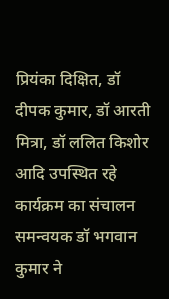प्रियंका दिक्षित, डॉ दीपक कुमार, डॉ आरती मित्रा, डॉ ललित किशोर आदि उपस्थित रहे
कार्यक्रम का संचालन समन्वयक डॉ भगवान कुमार ने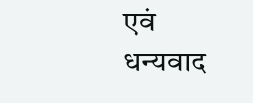एवं धन्यवाद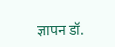ज्ञापन डॉ.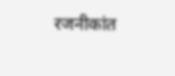रजनीकांत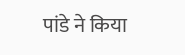पांडे ने किया